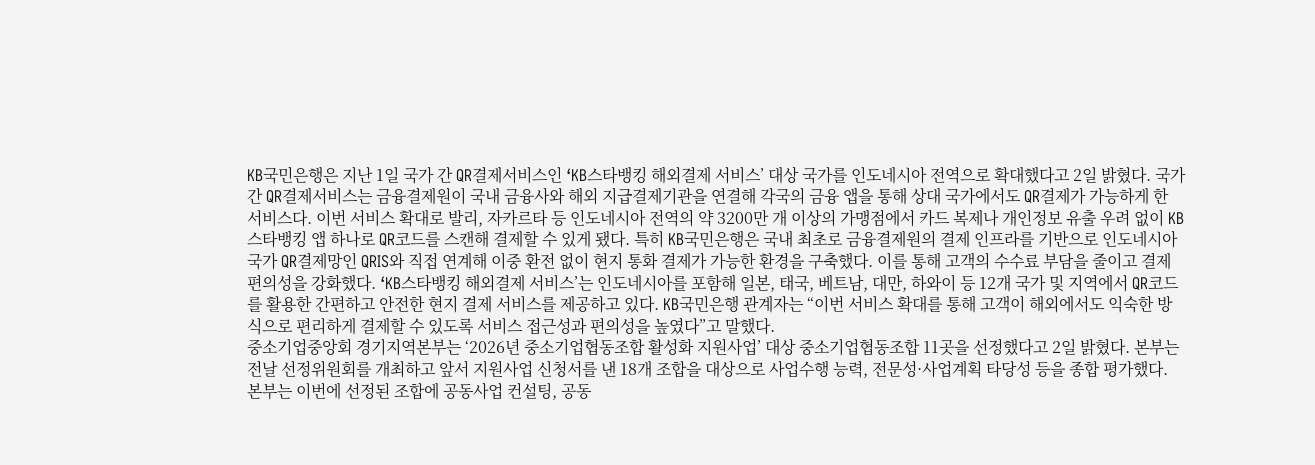KB국민은행은 지난 1일 국가 간 QR결제서비스인 ‘KB스타뱅킹 해외결제 서비스’ 대상 국가를 인도네시아 전역으로 확대했다고 2일 밝혔다. 국가 간 QR결제서비스는 금융결제원이 국내 금융사와 해외 지급결제기관을 연결해 각국의 금융 앱을 통해 상대 국가에서도 QR결제가 가능하게 한 서비스다. 이번 서비스 확대로 발리, 자카르타 등 인도네시아 전역의 약 3200만 개 이상의 가맹점에서 카드 복제나 개인정보 유출 우려 없이 KB스타뱅킹 앱 하나로 QR코드를 스캔해 결제할 수 있게 됐다. 특히 KB국민은행은 국내 최초로 금융결제원의 결제 인프라를 기반으로 인도네시아 국가 QR결제망인 QRIS와 직접 연계해 이중 환전 없이 현지 통화 결제가 가능한 환경을 구축했다. 이를 통해 고객의 수수료 부담을 줄이고 결제 편의성을 강화했다. ‘KB스타뱅킹 해외결제 서비스’는 인도네시아를 포함해 일본, 태국, 베트남, 대만, 하와이 등 12개 국가 및 지역에서 QR코드를 활용한 간편하고 안전한 현지 결제 서비스를 제공하고 있다. KB국민은행 관계자는 “이번 서비스 확대를 통해 고객이 해외에서도 익숙한 방식으로 편리하게 결제할 수 있도록 서비스 접근성과 편의성을 높였다”고 말했다.
중소기업중앙회 경기지역본부는 ‘2026년 중소기업협동조합 활성화 지원사업’ 대상 중소기업협동조합 11곳을 선정했다고 2일 밝혔다. 본부는 전날 선정위원회를 개최하고 앞서 지원사업 신청서를 낸 18개 조합을 대상으로 사업수행 능력, 전문성·사업계획 타당성 등을 종합 평가했다. 본부는 이번에 선정된 조합에 공동사업 컨설팅, 공동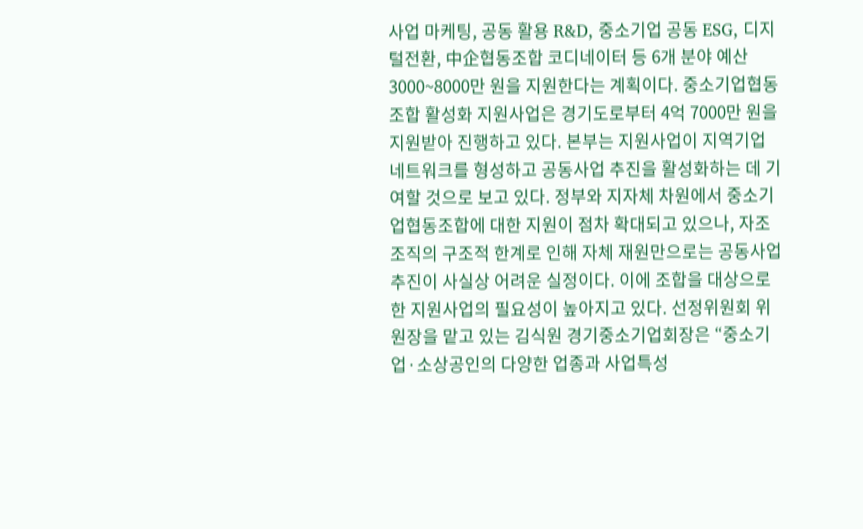사업 마케팅, 공동 활용 R&D, 중소기업 공동 ESG, 디지털전환, 中企협동조합 코디네이터 등 6개 분야 예산 3000~8000만 원을 지원한다는 계획이다. 중소기업협동조합 활성화 지원사업은 경기도로부터 4억 7000만 원을 지원받아 진행하고 있다. 본부는 지원사업이 지역기업 네트워크를 형성하고 공동사업 추진을 활성화하는 데 기여할 것으로 보고 있다. 정부와 지자체 차원에서 중소기업협동조합에 대한 지원이 점차 확대되고 있으나, 자조 조직의 구조적 한계로 인해 자체 재원만으로는 공동사업 추진이 사실상 어려운 실정이다. 이에 조합을 대상으로 한 지원사업의 필요성이 높아지고 있다. 선정위원회 위원장을 맡고 있는 김식원 경기중소기업회장은 “중소기업·소상공인의 다양한 업종과 사업특성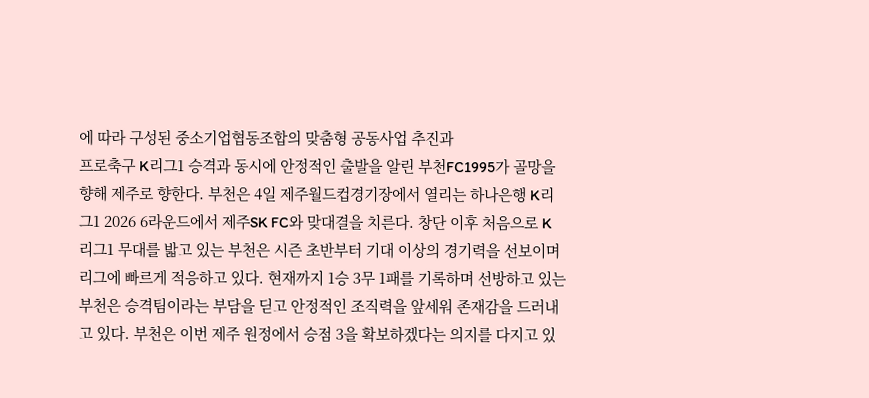에 따라 구성된 중소기업협동조합의 맞춤형 공동사업 추진과
프로축구 K리그1 승격과 동시에 안정적인 출발을 알린 부천FC1995가 골망을 향해 제주로 향한다. 부천은 4일 제주월드컵경기장에서 열리는 하나은행 K리그1 2026 6라운드에서 제주SK FC와 맞대결을 치른다. 창단 이후 처음으로 K리그1 무대를 밟고 있는 부천은 시즌 초반부터 기대 이상의 경기력을 선보이며 리그에 빠르게 적응하고 있다. 현재까지 1승 3무 1패를 기록하며 선방하고 있는 부천은 승격팀이라는 부담을 딛고 안정적인 조직력을 앞세워 존재감을 드러내고 있다. 부천은 이번 제주 원정에서 승점 3을 확보하겠다는 의지를 다지고 있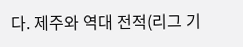다. 제주와 역대 전적(리그 기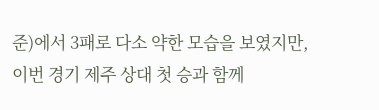준)에서 3패로 다소 약한 모습을 보였지만, 이번 경기 제주 상대 첫 승과 함께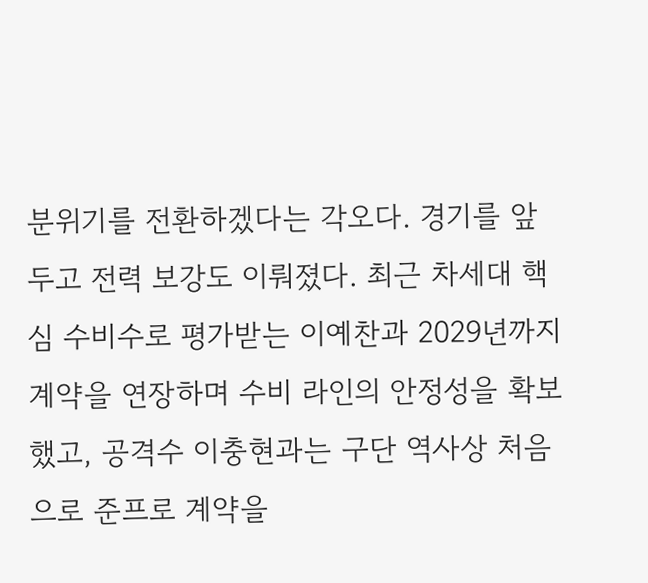분위기를 전환하겠다는 각오다. 경기를 앞두고 전력 보강도 이뤄졌다. 최근 차세대 핵심 수비수로 평가받는 이예찬과 2029년까지 계약을 연장하며 수비 라인의 안정성을 확보했고, 공격수 이충현과는 구단 역사상 처음으로 준프로 계약을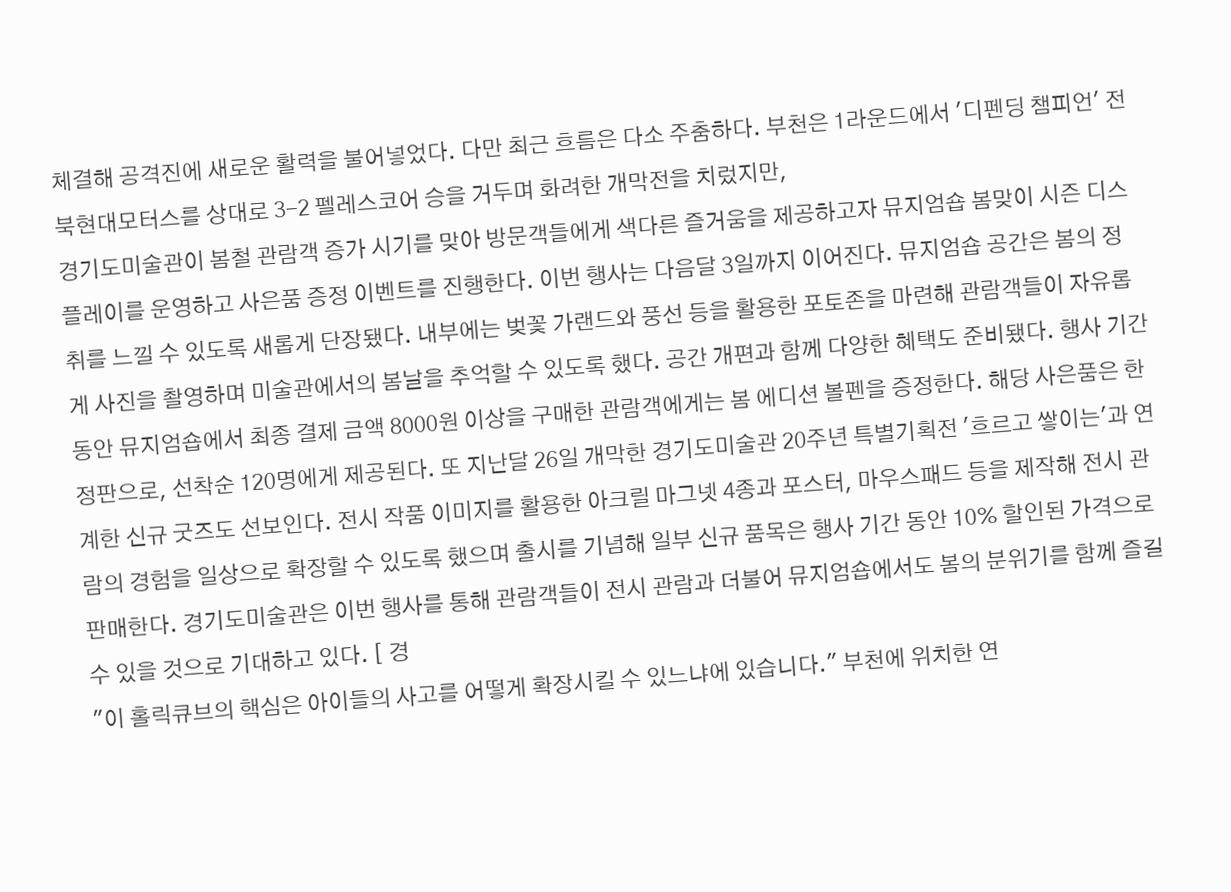체결해 공격진에 새로운 활력을 불어넣었다. 다만 최근 흐름은 다소 주춤하다. 부천은 1라운드에서 '디펜딩 챔피언' 전북현대모터스를 상대로 3-2 펠레스코어 승을 거두며 화려한 개막전을 치렀지만,
경기도미술관이 봄철 관람객 증가 시기를 맞아 방문객들에게 색다른 즐거움을 제공하고자 뮤지엄숍 봄맞이 시즌 디스플레이를 운영하고 사은품 증정 이벤트를 진행한다. 이번 행사는 다음달 3일까지 이어진다. 뮤지엄숍 공간은 봄의 정취를 느낄 수 있도록 새롭게 단장됐다. 내부에는 벚꽃 가랜드와 풍선 등을 활용한 포토존을 마련해 관람객들이 자유롭게 사진을 촬영하며 미술관에서의 봄날을 추억할 수 있도록 했다. 공간 개편과 함께 다양한 혜택도 준비됐다. 행사 기간 동안 뮤지엄숍에서 최종 결제 금액 8000원 이상을 구매한 관람객에게는 봄 에디션 볼펜을 증정한다. 해당 사은품은 한정판으로, 선착순 120명에게 제공된다. 또 지난달 26일 개막한 경기도미술관 20주년 특별기획전 '흐르고 쌓이는'과 연계한 신규 굿즈도 선보인다. 전시 작품 이미지를 활용한 아크릴 마그넷 4종과 포스터, 마우스패드 등을 제작해 전시 관람의 경험을 일상으로 확장할 수 있도록 했으며 출시를 기념해 일부 신규 품목은 행사 기간 동안 10% 할인된 가격으로 판매한다. 경기도미술관은 이번 행사를 통해 관람객들이 전시 관람과 더불어 뮤지엄숍에서도 봄의 분위기를 함께 즐길 수 있을 것으로 기대하고 있다. [ 경
"이 홀릭큐브의 핵심은 아이들의 사고를 어떻게 확장시킬 수 있느냐에 있습니다." 부천에 위치한 연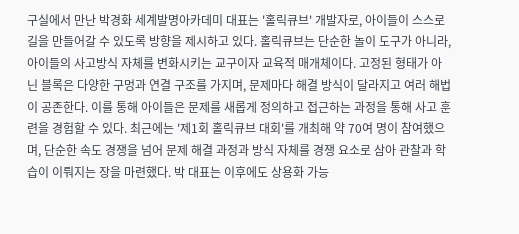구실에서 만난 박경화 세계발명아카데미 대표는 '홀릭큐브' 개발자로, 아이들이 스스로 길을 만들어갈 수 있도록 방향을 제시하고 있다. 홀릭큐브는 단순한 놀이 도구가 아니라, 아이들의 사고방식 자체를 변화시키는 교구이자 교육적 매개체이다. 고정된 형태가 아닌 블록은 다양한 구멍과 연결 구조를 가지며, 문제마다 해결 방식이 달라지고 여러 해법이 공존한다. 이를 통해 아이들은 문제를 새롭게 정의하고 접근하는 과정을 통해 사고 훈련을 경험할 수 있다. 최근에는 '제1회 홀릭큐브 대회'를 개최해 약 70여 명이 참여했으며, 단순한 속도 경쟁을 넘어 문제 해결 과정과 방식 자체를 경쟁 요소로 삼아 관찰과 학습이 이뤄지는 장을 마련했다. 박 대표는 이후에도 상용화 가능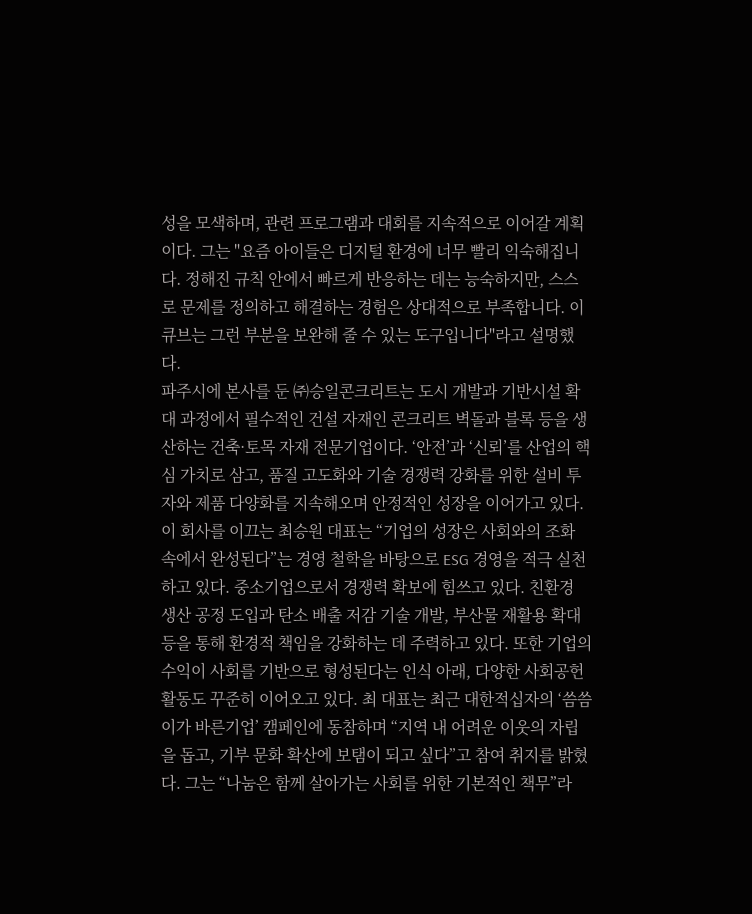성을 모색하며, 관련 프로그램과 대회를 지속적으로 이어갈 계획이다. 그는 "요즘 아이들은 디지털 환경에 너무 빨리 익숙해집니다. 정해진 규칙 안에서 빠르게 반응하는 데는 능숙하지만, 스스로 문제를 정의하고 해결하는 경험은 상대적으로 부족합니다. 이 큐브는 그런 부분을 보완해 줄 수 있는 도구입니다"라고 설명했다.
파주시에 본사를 둔 ㈜승일콘크리트는 도시 개발과 기반시설 확대 과정에서 필수적인 건설 자재인 콘크리트 벽돌과 블록 등을 생산하는 건축·토목 자재 전문기업이다. ‘안전’과 ‘신뢰’를 산업의 핵심 가치로 삼고, 품질 고도화와 기술 경쟁력 강화를 위한 설비 투자와 제품 다양화를 지속해오며 안정적인 성장을 이어가고 있다. 이 회사를 이끄는 최승원 대표는 “기업의 성장은 사회와의 조화 속에서 완성된다”는 경영 철학을 바탕으로 ESG 경영을 적극 실천하고 있다. 중소기업으로서 경쟁력 확보에 힘쓰고 있다. 친환경 생산 공정 도입과 탄소 배출 저감 기술 개발, 부산물 재활용 확대 등을 통해 환경적 책임을 강화하는 데 주력하고 있다. 또한 기업의 수익이 사회를 기반으로 형성된다는 인식 아래, 다양한 사회공헌 활동도 꾸준히 이어오고 있다. 최 대표는 최근 대한적십자의 ‘씀씀이가 바른기업’ 캠페인에 동참하며 “지역 내 어려운 이웃의 자립을 돕고, 기부 문화 확산에 보탬이 되고 싶다”고 참여 취지를 밝혔다. 그는 “나눔은 함께 살아가는 사회를 위한 기본적인 책무”라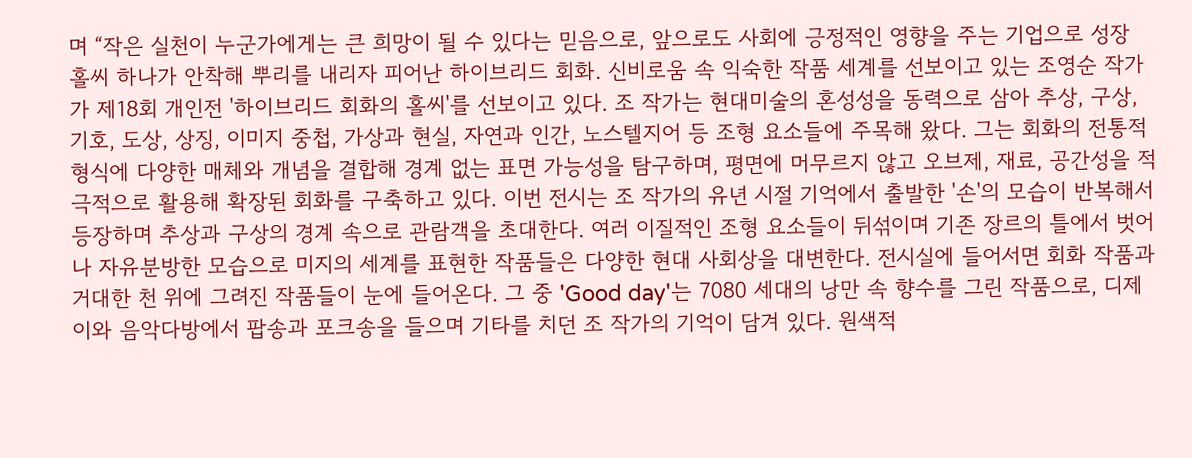며 “작은 실천이 누군가에게는 큰 희망이 될 수 있다는 믿음으로, 앞으로도 사회에 긍정적인 영향을 주는 기업으로 성장
홀씨 하나가 안착해 뿌리를 내리자 피어난 하이브리드 회화. 신비로움 속 익숙한 작품 세계를 선보이고 있는 조영순 작가가 제18회 개인전 '하이브리드 회화의 홀씨'를 선보이고 있다. 조 작가는 현대미술의 혼성성을 동력으로 삼아 추상, 구상, 기호, 도상, 상징, 이미지 중첩, 가상과 현실, 자연과 인간, 노스텔지어 등 조형 요소들에 주목해 왔다. 그는 회화의 전통적 형식에 다양한 매체와 개념을 결합해 경계 없는 표면 가능성을 탐구하며, 평면에 머무르지 않고 오브제, 재료, 공간성을 적극적으로 활용해 확장된 회화를 구축하고 있다. 이번 전시는 조 작가의 유년 시절 기억에서 출발한 '손'의 모습이 반복해서 등장하며 추상과 구상의 경계 속으로 관람객을 초대한다. 여러 이질적인 조형 요소들이 뒤섞이며 기존 장르의 틀에서 벗어나 자유분방한 모습으로 미지의 세계를 표현한 작품들은 다양한 현대 사회상을 대변한다. 전시실에 들어서면 회화 작품과 거대한 천 위에 그려진 작품들이 눈에 들어온다. 그 중 'Good day'는 7080 세대의 낭만 속 향수를 그린 작품으로, 디제이와 음악다방에서 팝송과 포크송을 들으며 기타를 치던 조 작가의 기억이 담겨 있다. 원색적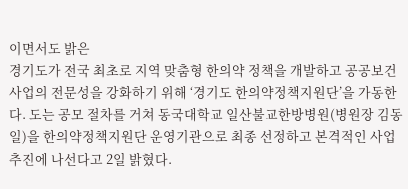이면서도 밝은
경기도가 전국 최초로 지역 맞춤형 한의약 정책을 개발하고 공공보건 사업의 전문성을 강화하기 위해 ‘경기도 한의약정책지원단’을 가동한다. 도는 공모 절차를 거쳐 동국대학교 일산불교한방병원(병원장 김동일)을 한의약정책지원단 운영기관으로 최종 선정하고 본격적인 사업 추진에 나선다고 2일 밝혔다.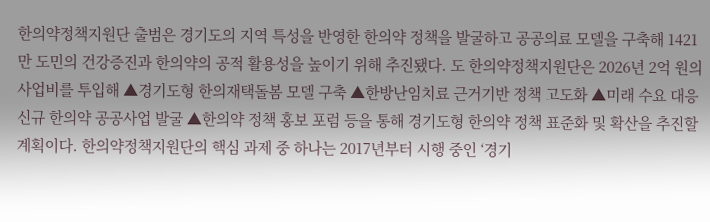한의약정책지원단 출범은 경기도의 지역 특성을 반영한 한의약 정책을 발굴하고 공공의료 모델을 구축해 1421만 도민의 건강증진과 한의약의 공적 활용성을 높이기 위해 추진됐다. 도 한의약정책지원단은 2026년 2억 원의 사업비를 투입해 ▲경기도형 한의재택돌봄 모델 구축 ▲한방난임치료 근거기반 정책 고도화 ▲미래 수요 대응 신규 한의약 공공사업 발굴 ▲한의약 정책 홍보 포럼 등을 통해 경기도형 한의약 정책 표준화 및 확산을 추진할 계획이다. 한의약정책지원단의 핵심 과제 중 하나는 2017년부터 시행 중인 ‘경기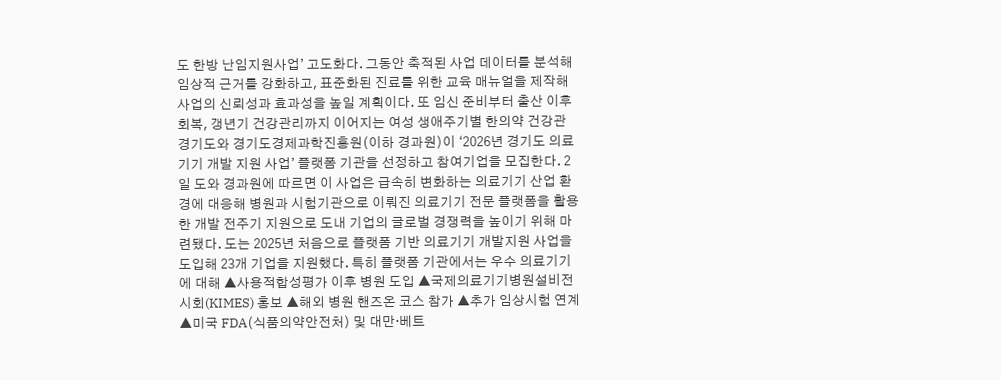도 한방 난임지원사업’ 고도화다. 그동안 축적된 사업 데이터를 분석해 임상적 근거를 강화하고, 표준화된 진료를 위한 교육 매뉴얼을 제작해 사업의 신뢰성과 효과성을 높일 계획이다. 또 임신 준비부터 출산 이후 회복, 갱년기 건강관리까지 이어지는 여성 생애주기별 한의약 건강관
경기도와 경기도경제과학진흥원(이하 경과원)이 ‘2026년 경기도 의료기기 개발 지원 사업’ 플랫폼 기관을 선정하고 참여기업을 모집한다. 2일 도와 경과원에 따르면 이 사업은 급속히 변화하는 의료기기 산업 환경에 대응해 병원과 시험기관으로 이뤄진 의료기기 전문 플랫폼을 활용한 개발 전주기 지원으로 도내 기업의 글로벌 경쟁력을 높이기 위해 마련됐다. 도는 2025년 처음으로 플랫폼 기반 의료기기 개발지원 사업을 도입해 23개 기업을 지원했다. 특히 플랫폼 기관에서는 우수 의료기기에 대해 ▲사용적합성평가 이후 병원 도입 ▲국제의료기기병원설비전시회(KIMES) 홍보 ▲해외 병원 핸즈온 코스 참가 ▲추가 임상시험 연계 ▲미국 FDA(식품의약안전처) 및 대만·베트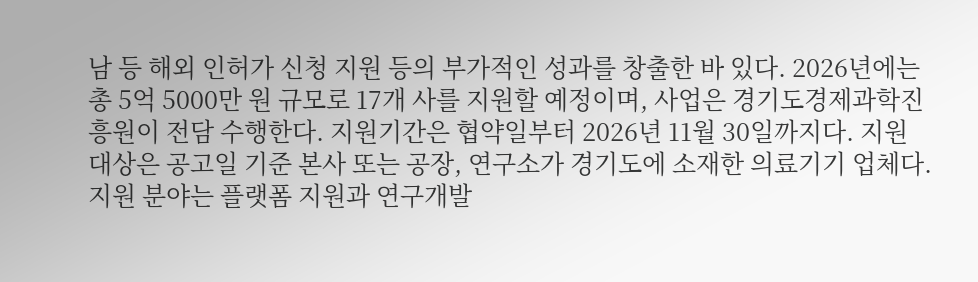남 등 해외 인허가 신청 지원 등의 부가적인 성과를 창출한 바 있다. 2026년에는 총 5억 5000만 원 규모로 17개 사를 지원할 예정이며, 사업은 경기도경제과학진흥원이 전담 수행한다. 지원기간은 협약일부터 2026년 11월 30일까지다. 지원 대상은 공고일 기준 본사 또는 공장, 연구소가 경기도에 소재한 의료기기 업체다. 지원 분야는 플랫폼 지원과 연구개발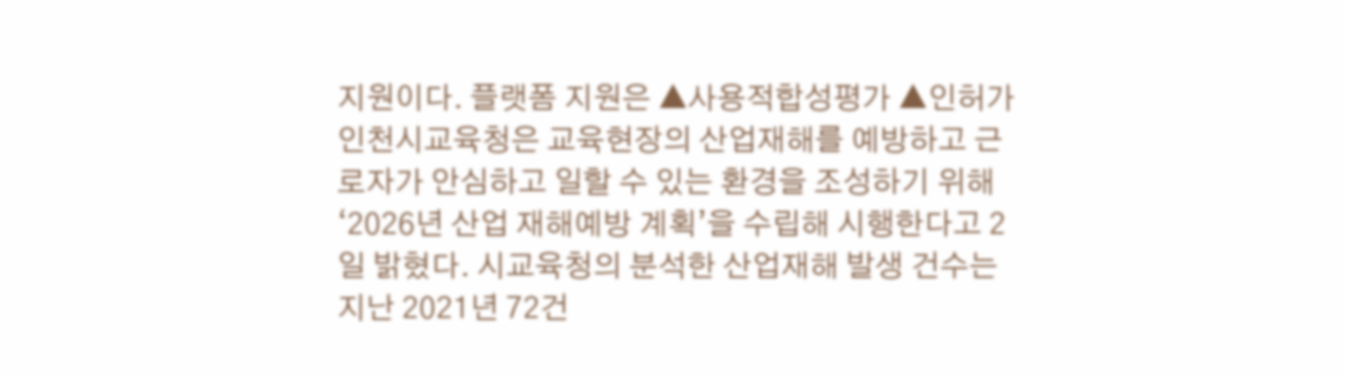지원이다. 플랫폼 지원은 ▲사용적합성평가 ▲인허가
인천시교육청은 교육현장의 산업재해를 예방하고 근로자가 안심하고 일할 수 있는 환경을 조성하기 위해 ‘2026년 산업 재해예방 계획’을 수립해 시행한다고 2일 밝혔다. 시교육청의 분석한 산업재해 발생 건수는 지난 2021년 72건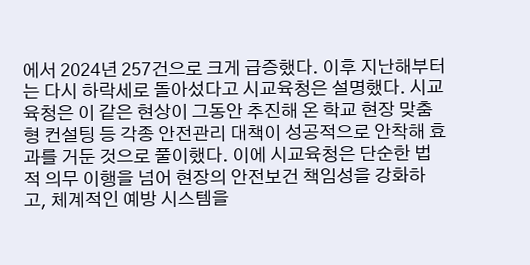에서 2024년 257건으로 크게 급증했다. 이후 지난해부터는 다시 하락세로 돌아섰다고 시교육청은 설명했다. 시교육청은 이 같은 현상이 그동안 추진해 온 학교 현장 맞춤형 컨설팅 등 각종 안전관리 대책이 성공적으로 안착해 효과를 거둔 것으로 풀이했다. 이에 시교육청은 단순한 법적 의무 이행을 넘어 현장의 안전보건 책임성을 강화하고, 체계적인 예방 시스템을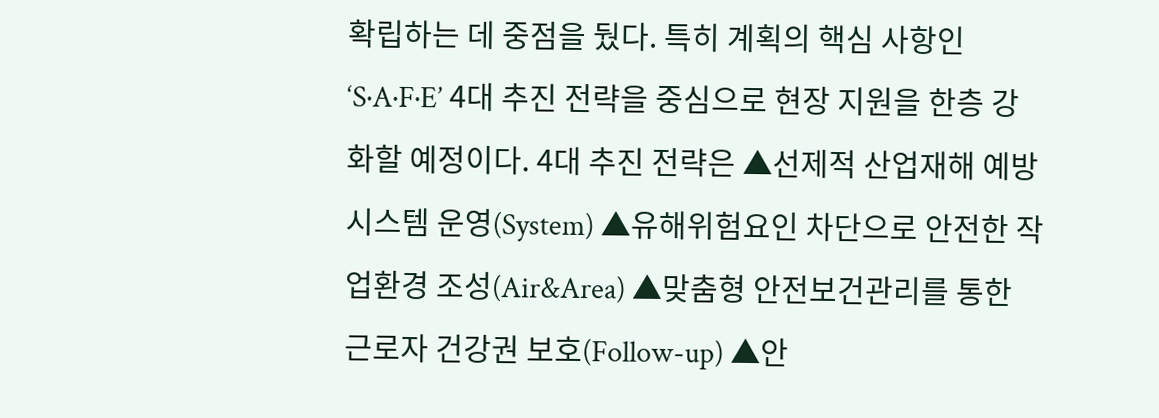확립하는 데 중점을 뒀다. 특히 계획의 핵심 사항인 ‘S·A·F·E’ 4대 추진 전략을 중심으로 현장 지원을 한층 강화할 예정이다. 4대 추진 전략은 ▲선제적 산업재해 예방시스템 운영(System) ▲유해위험요인 차단으로 안전한 작업환경 조성(Air&Area) ▲맞춤형 안전보건관리를 통한 근로자 건강권 보호(Follow-up) ▲안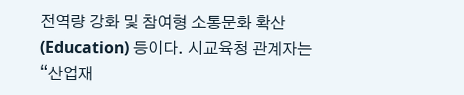전역량 강화 및 참여형 소통문화 확산(Education) 등이다. 시교육청 관계자는 “산업재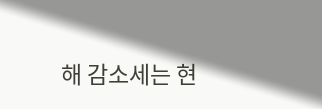해 감소세는 현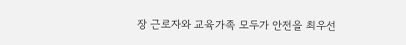장 근로자와 교육가족 모두가 안전을 최우선